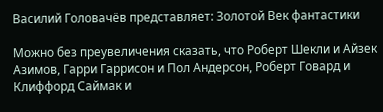Василий Головачёв представляет: Золотой Век фантастики

Можно без преувеличения сказать, что Роберт Шекли и Айзек Азимов, Гарри Гаррисон и Пол Андерсон, Роберт Говард и Клиффорд Саймак и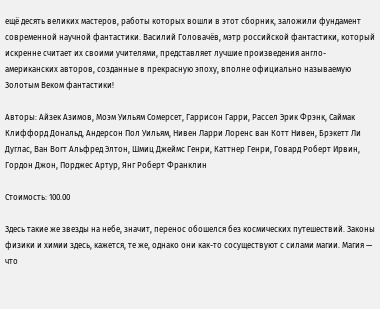ещё десять великих мастеров, работы которых вошли в этот сборник, заложили фундамент современной научной фантастики. Василий Головачёв, мэтр российской фантастики, который искренне считает их своими учителями, представляет лучшие произведения англо-американских авторов, созданные в прекрасную эпоху, вполне официально называемую Золотым Веком фантастики!

Авторы: Айзек Азимов, Моэм Уильям Сомерсет, Гаррисон Гарри, Рассел Эрик Фрэнк, Саймак Клиффорд Дональд, Андерсон Пол Уильям, Нивен Ларри Лоренс ван Котт Нивен, Брэкетт Ли Дуглас, Ван Вогт Альфред Элтон, Шмиц Джеймс Генри, Каттнер Генри, Говард Роберт Ирвин, Гордон Джон, Порджес Артур, Янг Роберт Франклин

Стоимость: 100.00

Здесь такие же звезды на небе, значит, перенос обошелся без космических путешествий. Законы физики и химии здесь, кажется, те же, однако они как-то сосуществуют с силами магии. Магия — что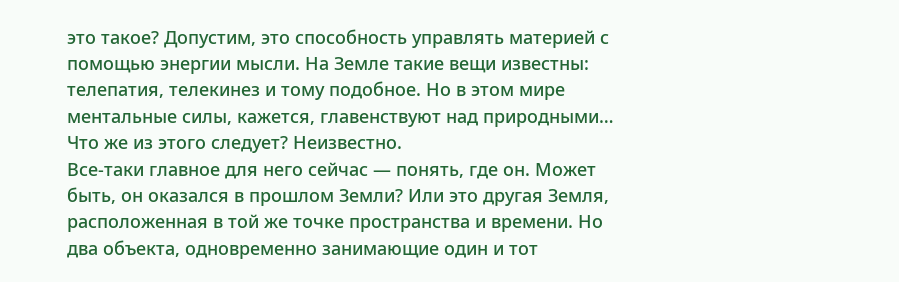это такое? Допустим, это способность управлять материей с помощью энергии мысли. На Земле такие вещи известны: телепатия, телекинез и тому подобное. Но в этом мире ментальные силы, кажется, главенствуют над природными… Что же из этого следует? Неизвестно.
Все-таки главное для него сейчас — понять, где он. Может быть, он оказался в прошлом Земли? Или это другая Земля, расположенная в той же точке пространства и времени. Но два объекта, одновременно занимающие один и тот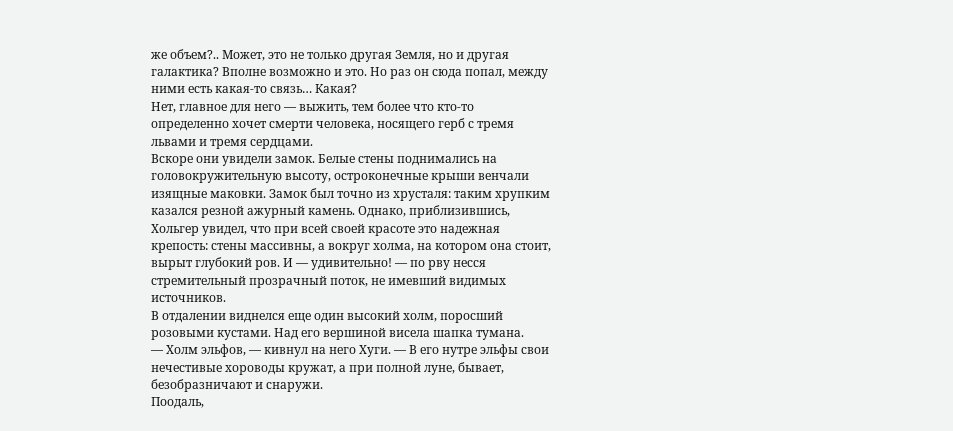же объем?.. Может, это не только другая Земля, но и другая галактика? Вполне возможно и это. Но раз он сюда попал, между ними есть какая-то связь… Какая?
Нет, главное для него — выжить, тем более что кто-то определенно хочет смерти человека, носящего герб с тремя львами и тремя сердцами.
Вскоре они увидели замок. Белые стены поднимались на головокружительную высоту, остроконечные крыши венчали изящные маковки. Замок был точно из хрусталя: таким хрупким казался резной ажурный камень. Однако, приблизившись, Хольгер увидел, что при всей своей красоте это надежная крепость: стены массивны, а вокруг холма, на котором она стоит, вырыт глубокий ров. И — удивительно! — по рву несся стремительный прозрачный поток, не имевший видимых источников.
В отдалении виднелся еще один высокий холм, поросший розовыми кустами. Над его вершиной висела шапка тумана.
— Холм эльфов, — кивнул на него Хуги. — В его нутре эльфы свои нечестивые хороводы кружат, а при полной луне, бывает, безобразничают и снаружи.
Поодаль,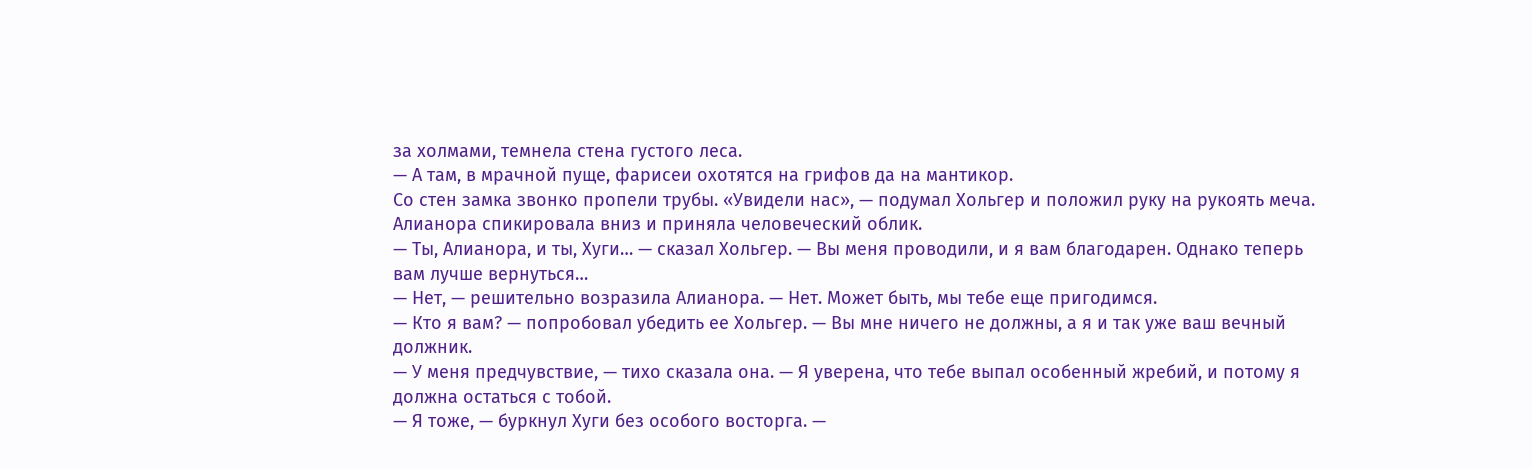за холмами, темнела стена густого леса.
— А там, в мрачной пуще, фарисеи охотятся на грифов да на мантикор.
Со стен замка звонко пропели трубы. «Увидели нас», — подумал Хольгер и положил руку на рукоять меча. Алианора спикировала вниз и приняла человеческий облик.
— Ты, Алианора, и ты, Хуги… — сказал Хольгер. — Вы меня проводили, и я вам благодарен. Однако теперь вам лучше вернуться…
— Нет, — решительно возразила Алианора. — Нет. Может быть, мы тебе еще пригодимся.
— Кто я вам? — попробовал убедить ее Хольгер. — Вы мне ничего не должны, а я и так уже ваш вечный должник.
— У меня предчувствие, — тихо сказала она. — Я уверена, что тебе выпал особенный жребий, и потому я должна остаться с тобой.
— Я тоже, — буркнул Хуги без особого восторга. —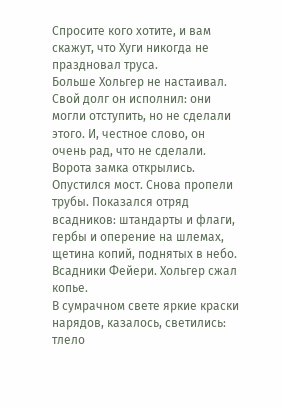Спросите кого хотите, и вам скажут, что Хуги никогда не праздновал труса.
Больше Хольгер не настаивал. Свой долг он исполнил: они могли отступить, но не сделали этого. И, честное слово, он очень рад, что не сделали.
Ворота замка открылись. Опустился мост. Снова пропели трубы. Показался отряд всадников: штандарты и флаги, гербы и оперение на шлемах, щетина копий, поднятых в небо. Всадники Фейери. Хольгер сжал копье.
В сумрачном свете яркие краски нарядов, казалось, светились: тлело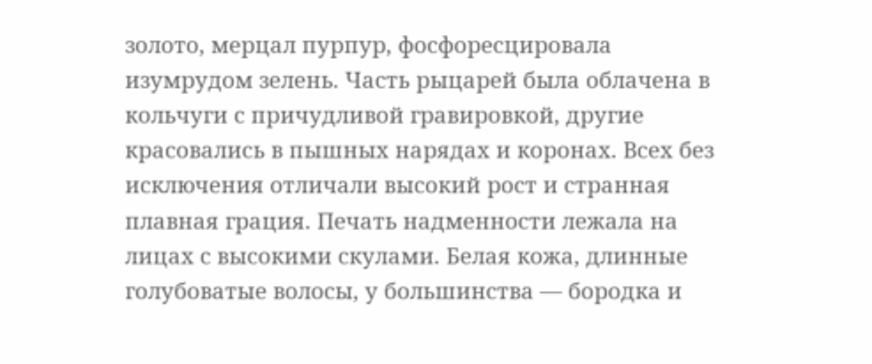золото, мерцал пурпур, фосфоресцировала изумрудом зелень. Часть рыцарей была облачена в кольчуги с причудливой гравировкой, другие красовались в пышных нарядах и коронах. Всех без исключения отличали высокий рост и странная плавная грация. Печать надменности лежала на лицах с высокими скулами. Белая кожа, длинные голубоватые волосы, у большинства — бородка и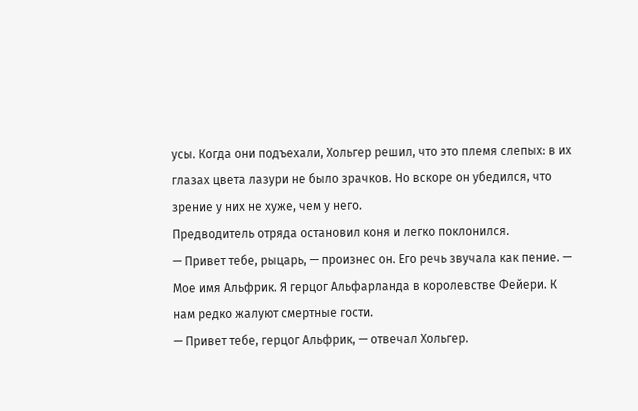усы. Когда они подъехали, Хольгер решил, что это племя слепых: в их глазах цвета лазури не было зрачков. Но вскоре он убедился, что зрение у них не хуже, чем у него.
Предводитель отряда остановил коня и легко поклонился.
— Привет тебе, рыцарь, — произнес он. Его речь звучала как пение. — Мое имя Альфрик. Я герцог Альфарланда в королевстве Фейери. К нам редко жалуют смертные гости.
— Привет тебе, герцог Альфрик, — отвечал Хольгер.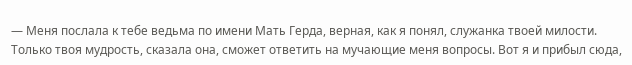— Меня послала к тебе ведьма по имени Мать Герда, верная, как я понял, служанка твоей милости. Только твоя мудрость, сказала она, сможет ответить на мучающие меня вопросы. Вот я и прибыл сюда,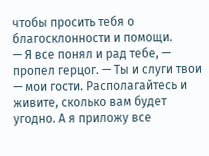чтобы просить тебя о благосклонности и помощи.
— Я все понял и рад тебе, — пропел герцог. — Ты и слуги твои — мои гости. Располагайтесь и живите, сколько вам будет угодно. А я приложу все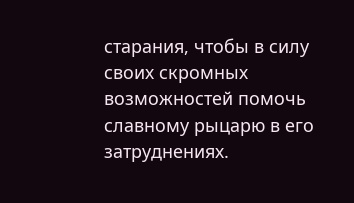старания, чтобы в силу своих скромных возможностей помочь славному рыцарю в его затруднениях.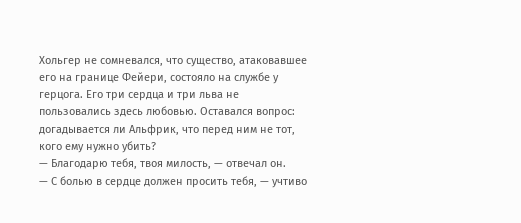Хольгер не сомневался, что существо, атаковавшее его на границе Фейери, состояло на службе у герцога. Его три сердца и три льва не пользовались здесь любовью. Оставался вопрос: догадывается ли Альфрик, что перед ним не тот, кого ему нужно убить?
— Благодарю тебя, твоя милость, — отвечал он.
— С болью в сердце должен просить тебя, — учтиво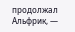продолжал Альфрик, —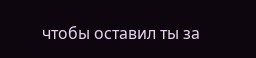чтобы оставил ты за